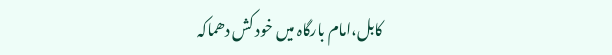کابل،امام بارگاہ میں خود کش دھماکہ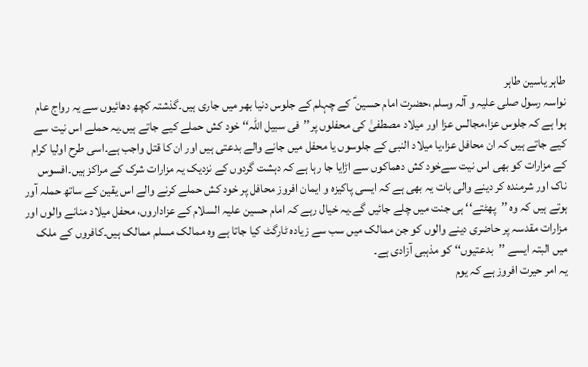طاہر یاسین طاہر
نواسہ رسول صلی علیہ و آلہ وسلم ،حضرت امام حسین ؑ کے چہلم کے جلوس دنیا بھر میں جاری ہیں۔گذشتہ کچھ دھائیوں سے یہ رواج عام ہوا ہے کہ جلوس عزا،مجالس عزا اور میلاد مصطفیٰ کی محفلوں پر’’فی سبیل اللہ‘‘ خود کش حملے کیے جاتے ہیں۔یہ حملے اس نیت سے کیے جاتے ہیں کہ ان محافل عزا،یا میلاد النبی کے جلوسوں یا محفل میں جانے والے بدعتی ہیں اور ان کا قتل واجب ہے۔اسی طرح اولیا کرام کے مزارات کو بھی اس نیت سےخود کش دھماکوں سے اڑایا جا رہا ہے کہ دہشت گردوں کے نزدیک یہ مزارات شرک کے مراکز ہیں۔افسوس ناک اور شرمندہ کر دینے والی بات یہ بھی ہے کہ ایسی پاکیزہ و ایمان افروز محافل پر خود کش حملے کرنے والے اس یقین کے ساتھ حملہ آور ہوتے ہیں کہ وہ ’’پھٹتے‘‘ ہی جنت میں چلے جائیں گے۔یہ خیال رہے کہ امام حسین علیہ السلام کے عزاداروں، محفل میلاد منانے والوں اور مزارات مقدسہ پر حاضری دینے والوں کو جن ممالک میں سب سے زیادہ ٹارگٹ کیا جاتا ہے وہ ممالک مسلم ممالک ہیں۔کافروں کے ملک میں البتہ ایسے ’’بدعتیوں‘‘ کو مذہبی آزادی ہے۔
یہ امر حیرت افروز ہے کہ یوم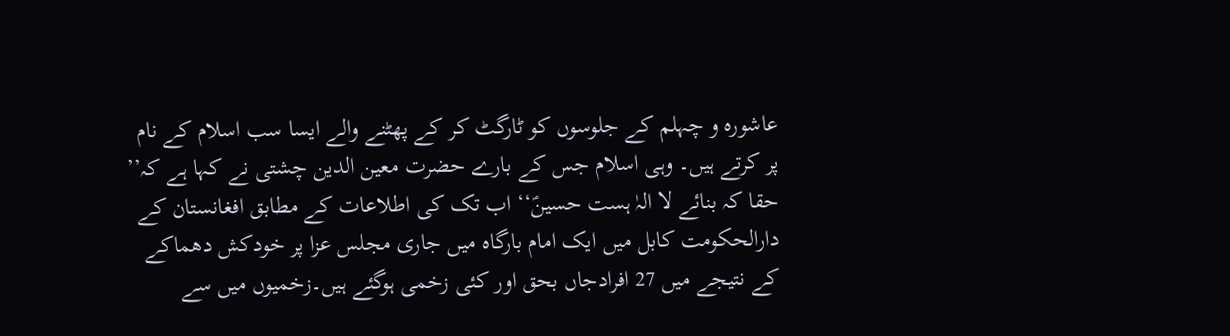عاشورہ و چہلم کے جلوسوں کو ٹارگٹ کر کے پھٹنے والے ایسا سب اسلام کے نام پر کرتے ہیں۔ وہی اسلام جس کے بارے حضرت معین الدین چشتی نے کہا ہے کہ’’ حقا کہ بنائے لا الہٰ ہست حسینؑ‘‘ اب تک کی اطلاعات کے مطابق افغانستان کے دارالحکومت کابل میں ایک امام بارگاہ میں جاری مجلس عزا پر خودکش دھماکے کے نتیجے میں 27 افرادجاں بحق اور کئی زخمی ہوگئے ہیں۔زخمیوں میں سے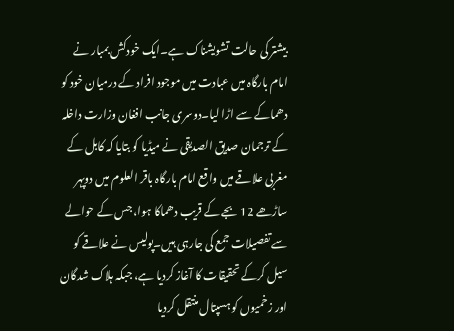بیشتر کی حالت تشویشناک ہے۔ایک خودکش بمبار نے امام بارگاہ میں عبادت میں موجود افراد کے درمیان خود کو دھماکے سے اڑا لیا۔دوسری جانب افغان وزارت داخلہ کے ترجمان صدیق الصدیقی نے میڈیا کو بتایا کہ کابل کے مغربی علاقے میں واقع امام بارگاہ باقر العلوم میں دوپہر ساڑھے 12 بجے کے قریب دھماکا ہوا، جس کے حوالے سے تفصیلات جمع کی جارہی ہیں۔پولیس نے علاقے کو سیل کرکے تحقیقات کا آغاز کردیا ہے، جبکہ ہلاک شدگان اور زخمیوں کو ہسپتال منتقل کردیا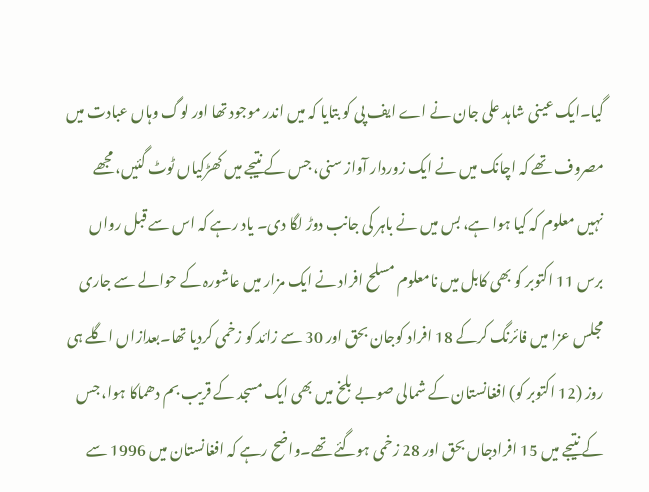گیا۔ایک عینی شاہد علی جان نے اے ایف پی کو بتایا کہ میں اندر موجود تھا اور لوگ وہاں عبادت میں مصروف تھے کہ اچانک میں نے ایک زوردار آواز سنی، جس کے نتیجے میں کھڑکیاں ٹوٹ گئیں، مجھے نہیں معلوم کہ کیا ہوا ہے، بس میں نے باہر کی جانب دوڑ لگا دی۔ یاد رہے کہ اس سے قبل رواں برس 11 اکتوبر کو بھی کابل میں نامعلوم مسلح افراد نے ایک مزار میں عاشورہ کے حوالے سے جاری مجلس عزا میں فائرنگ کرکے 18 افراد کوجان بحق اور 30 سے زائد کو زخمی کردیا تھا۔بعدازاں اگلے ہی روز (12 اکتوبر کو) افغانستان کے شمالی صوبے بلخ میں بھی ایک مسجد کے قریب بم دھماکا ہوا، جس کے نتیجے میں 15 افرادجاں بحق اور 28 زخمی ہوگئے تھے۔واضح رہے کہ افغانستان میں 1996 سے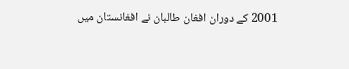2001 کے دوران افغان طالبان نے افغانستان میں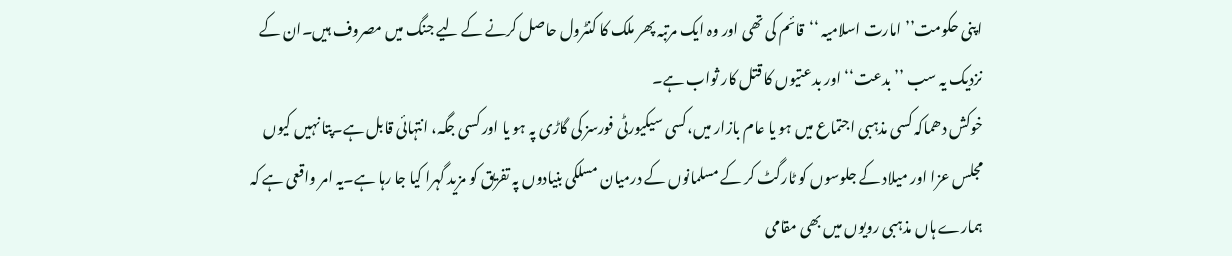اپنی حکومت’’ امارت اسلامیہ ‘‘قائم کی تھی اور وہ ایک مرتبہ پھر ملک کا کنٹرول حاصل کرنے کے لیے جنگ میں مصروف ہیں۔ان کے نزدیک یہ سب ’’بدعت‘‘ اور بدعتیوں کا قتل کار ثواب ہے۔
خوکش دھماکہ کسی مذہبی اجتماع میں ہو یا عام بازار میں،کسی سیکیورٹی فورسز کی گاڑی پہ ہو یا اور کسی جگہ، انتہائی قابل ہے۔پتا نہیں کیوں مجلس عزا اور میلاد کے جلوسوں کو ٹارگٹ کر کے مسلمانوں کے درمیان مسلکی بنیادوں پہ تفریق کو مزید گہرا کیا جا رہا ہے۔یہ امر واقعی ہے کہ ہمارے ہاں مذہبی رویوں میں بھی مقامی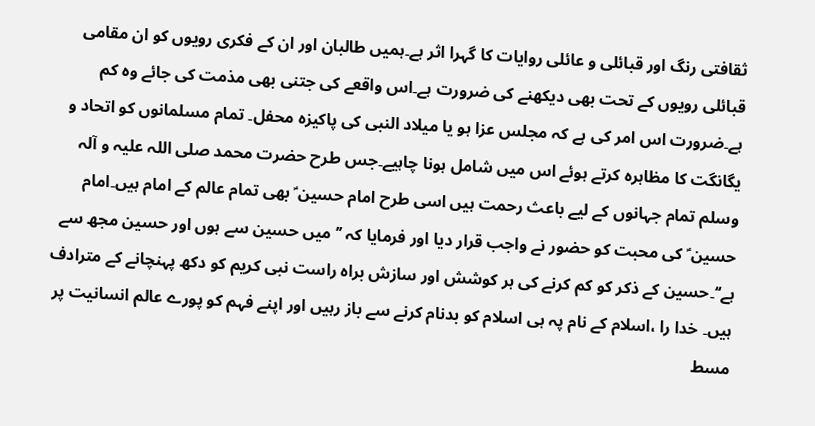ثقافتی رنگ اور قبائلی و عائلی روایات کا گہرا اثر ہے۔ہمیں طالبان اور ان کے فکری رویوں کو ان مقامی قبائلی رویوں کے تحت بھی دیکھنے کی ضرورت ہے۔اس واقعے کی جتنی بھی مذمت کی جائے وہ کم ہے۔ضرورت اس امر کی ہے کہ مجلس عزا ہو یا میلاد النبی کی پاکیزہ محفل۔ تمام مسلمانوں کو اتحاد و یگانگت کا مظاہرہ کرتے ہوئے اس میں شامل ہونا چاہیے۔جس طرح حضرت محمد صلی اللہ علیہ و آلہ وسلم تمام جہانوں کے لیے باعث رحمت ہیں اسی طرح امام حسین ؑ بھی تمام عالم کے امام ہیں۔امام حسین ؑ کی محبت کو حضور نے واجب قرار دیا اور فرمایا کہ ’’میں حسین سے ہوں اور حسین مجھ سے ہے‘‘۔حسین کے ذکر کو کم کرنے کی ہر کوشش اور سازش براہ راست نبی کریم کو دکھ پہنچانے کے مترادف ہیں۔ خدا را ،اسلام کے نام پہ ہی اسلام کو بدنام کرنے سے باز رہیں اور اپنے فہم کو پورے عالم انسانیت پر مسط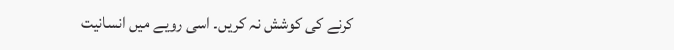کرنے کی کوشش نہ کریں۔ اسی رویے میں انسانیت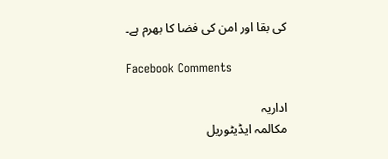کی بقا اور امن کی فضا کا بھرم ہے۔

Facebook Comments

اداریہ
مکالمہ ایڈیٹوریل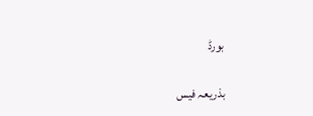بورڈ

بذریعہ فیس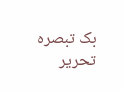بک تبصرہ تحریر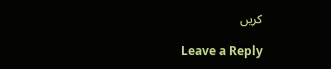کریں

Leave a Reply